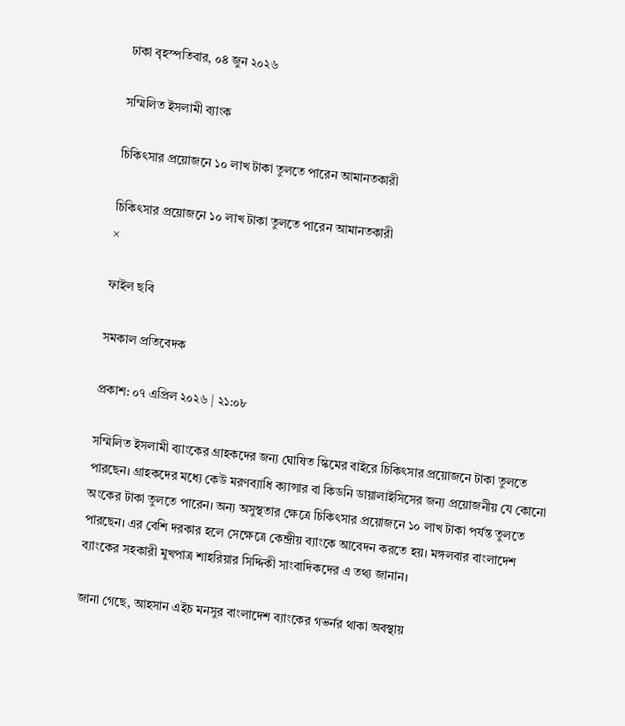ঢাকা বৃহস্পতিবার, ০৪ জুন ২০২৬

সম্মিলিত ইসলামী ব্যাংক

চিকিৎসার প্রয়োজনে ১০ লাখ টাকা তুলতে পারেন আমানতকারী

চিকিৎসার প্রয়োজনে ১০ লাখ টাকা তুলতে পারেন আমানতকারী
×

ফাইল ছবি

সমকাল প্রতিবেদক

প্রকাশ: ০৭ এপ্রিল ২০২৬ | ২১:০৮

সম্মিলিত ইসলামী ব্যাংকের গ্রাহকদের জন্য ঘোষিত স্কিমের বাইরে চিকিৎসার প্রয়োজনে টাকা তুলতে পারছেন। গ্রাহকদের মধ্যে কেউ মরণব্যাধি ক্যান্সার বা কিডনি ডায়ালাইসিসের জন্য প্রয়োজনীয় যে কোনো অংকের টাকা তুলতে পারেন। অন্য অসুস্থতার ক্ষেত্রে চিকিৎসার প্রয়োজনে ১০ লাখ টাকা পর্যন্ত তুলতে পারছেন। এর বেশি দরকার হলে সেক্ষেত্রে কেন্দ্রীয় ব্যাংকে আবেদন করতে হয়। মঙ্গলবার বাংলাদেশ ব্যাংকের সহকারী মুখপাত্র শাহরিয়ার সিদ্দিকী সাংবাদিকদের এ তথ্য জানান।

জানা গেছে, আহসান এইচ মনসুর বাংলাদেশ ব্যাংকের গভর্নর থাকা অবস্থায়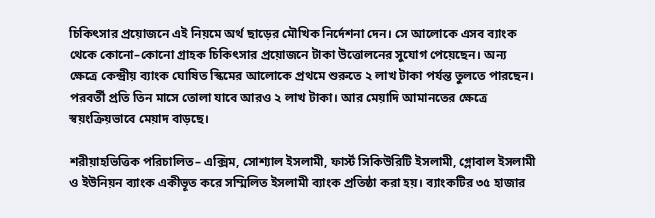চিকিৎসার প্রয়োজনে এই নিয়মে অর্থ ছাড়ের মৌখিক নির্দেশনা দেন। সে আলোকে এসব ব্যাংক থেকে কোনো–কোনো গ্রাহক চিকিৎসার প্রয়োজনে টাকা উত্তোলনের সুযোগ পেয়েছেন। অন্য ক্ষেত্রে কেন্দ্রীয় ব্যাংক ঘোষিত স্কিমের আলোকে প্রথমে শুরুতে ২ লাখ টাকা পর্যন্ত তুলতে পারছেন। পরবর্তী প্রতি তিন মাসে তোলা যাবে আরও ২ লাখ টাকা। আর মেয়াদি আমানতের ক্ষেত্রে স্বয়ংক্রিয়ভাবে মেয়াদ বাড়ছে।

শরীয়াহভিত্তিক পরিচালিত– এক্সিম, সোশ্যাল ইসলামী, ফার্স্ট সিকিউরিটি ইসলামী, গ্লোবাল ইসলামী ও ইউনিয়ন ব্যাংক একীভূত করে সম্মিলিত ইসলামী ব্যাংক প্রতিষ্ঠা করা হয়। ব্যাংকটির ৩৫ হাজার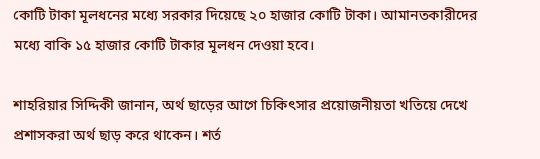কোটি টাকা মূলধনের মধ্যে সরকার দিয়েছে ২০ হাজার কোটি টাকা। আমানতকারীদের মধ্যে বাকি ১৫ হাজার কোটি টাকার মূলধন দেওয়া হবে।

শাহরিয়ার সিদ্দিকী জানান, অর্থ ছাড়ের আগে চিকিৎসার প্রয়োজনীয়তা খতিয়ে দেখে প্রশাসকরা অর্থ ছাড় করে থাকেন। শর্ত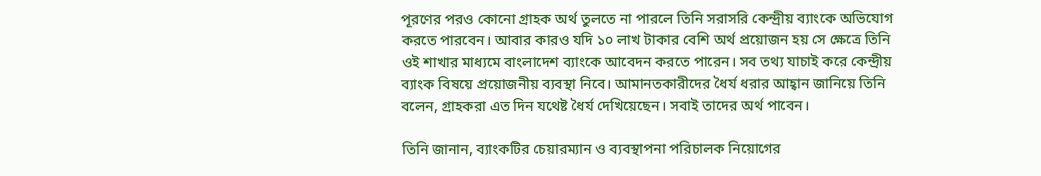পূরণের পরও কোনো গ্রাহক অর্থ তুলতে না পারলে তিনি সরাসরি কেন্দ্রীয় ব্যাংকে অভিযোগ করতে পারবেন। আবার কারও যদি ১০ লাখ টাকার বেশি অর্থ প্রয়োজন হয় সে ক্ষেত্রে তিনি ওই শাখার মাধ্যমে বাংলাদেশ ব্যাংকে আবেদন করতে পারেন। সব তথ্য যাচাই করে কেন্দ্রীয় ব্যাংক বিষয়ে প্রয়োজনীয় ব্যবস্থা নিবে। আমানতকারীদের ধৈর্য ধরার আহ্বান জানিয়ে তিনি বলেন, গ্রাহকরা এত দিন যথেষ্ট ধৈর্য দেখিয়েছেন। সবাই তাদের অর্থ পাবেন।

তিনি জানান, ব্যাংকটির চেয়ারম্যান ও ব্যবস্থাপনা পরিচালক নিয়োগের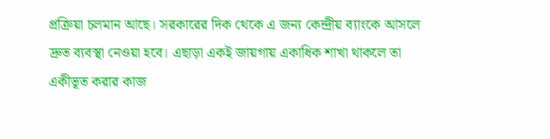প্রক্রিয়া চলমান আছে। সরকারের দিক থেকে এ জন্য কেন্দ্রীয় ব্যাংকে আসলে দ্রুত ব্যবস্থা নেওয়া হবে। এছাড়া একই জায়গায় একাধিক শাখা থাকলে তা একীভূত করার কাজ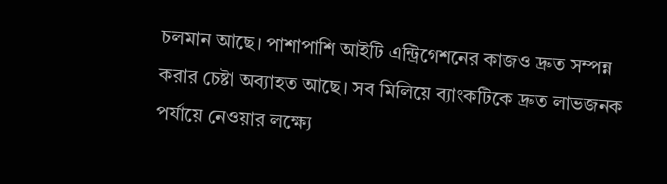চলমান আছে। পাশাপাশি আইটি এন্ট্রিগেশনের কাজও দ্রুত সম্পন্ন করার চেষ্টা অব্যাহত আছে। সব মিলিয়ে ব্যাংকটিকে দ্রুত লাভজনক পর্যায়ে নেওয়ার লক্ষ্যে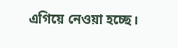এগিয়ে নেওয়া হচ্ছে।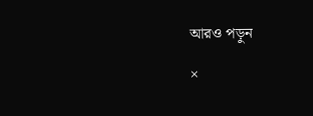আরও পড়ুন

×